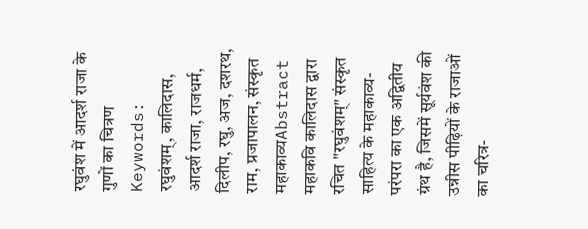रघुवंश में आदर्श राजा के गुणों का चित्रण
Keywords:
रघुवंशम्, कालिदास, आदर्श राजा, राजधर्म, दिलीप, रघु, अज, दशरथ, राम, प्रजापालन, संस्कृत महाकाव्यAbstract
महाकवि कालिदास द्वारा रचित "रघुवंशम्" संस्कृत साहित्य के महाकाव्य-परंपरा का एक अद्वितीय ग्रंथ है, जिसमें सूर्यवंश की उन्नीस पीढ़ियों के राजाओं का चरित्र-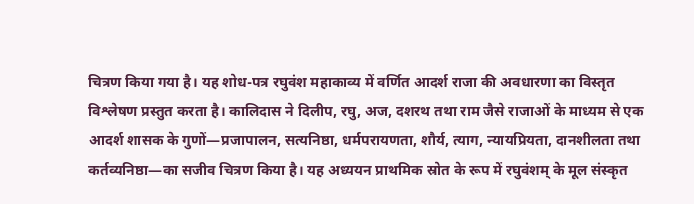चित्रण किया गया है। यह शोध-पत्र रघुवंश महाकाव्य में वर्णित आदर्श राजा की अवधारणा का विस्तृत विश्लेषण प्रस्तुत करता है। कालिदास ने दिलीप, रघु, अज, दशरथ तथा राम जैसे राजाओं के माध्यम से एक आदर्श शासक के गुणों—प्रजापालन, सत्यनिष्ठा, धर्मपरायणता, शौर्य, त्याग, न्यायप्रियता, दानशीलता तथा कर्तव्यनिष्ठा—का सजीव चित्रण किया है। यह अध्ययन प्राथमिक स्रोत के रूप में रघुवंशम् के मूल संस्कृत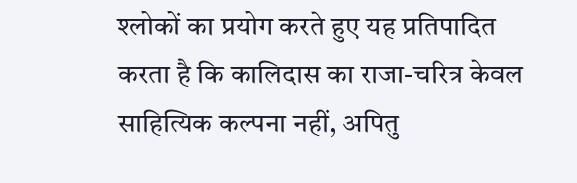श्लोकों का प्रयोग करते हुए यह प्रतिपादित करता है कि कालिदास का राजा-चरित्र केवल साहित्यिक कल्पना नहीं, अपितु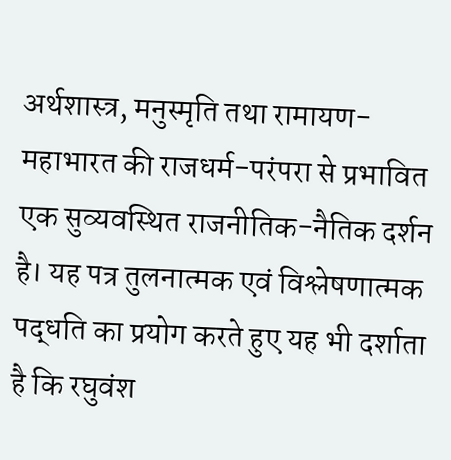अर्थशास्त्र, मनुस्मृति तथा रामायण-महाभारत की राजधर्म-परंपरा से प्रभावित एक सुव्यवस्थित राजनीतिक-नैतिक दर्शन है। यह पत्र तुलनात्मक एवं विश्लेषणात्मक पद्धति का प्रयोग करते हुए यह भी दर्शाता है कि रघुवंश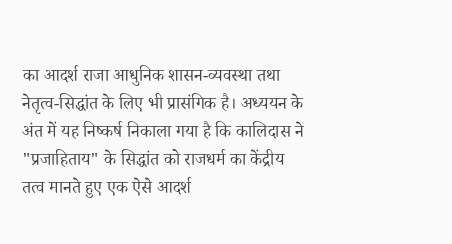का आदर्श राजा आधुनिक शासन-व्यवस्था तथा नेतृत्व-सिद्धांत के लिए भी प्रासंगिक है। अध्ययन के अंत में यह निष्कर्ष निकाला गया है कि कालिदास ने "प्रजाहिताय" के सिद्धांत को राजधर्म का केंद्रीय तत्व मानते हुए एक ऐसे आदर्श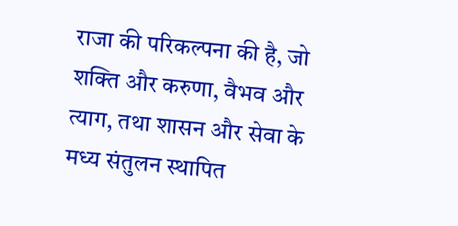राजा की परिकल्पना की है, जो शक्ति और करुणा, वैभव और त्याग, तथा शासन और सेवा के मध्य संतुलन स्थापित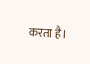करता है।